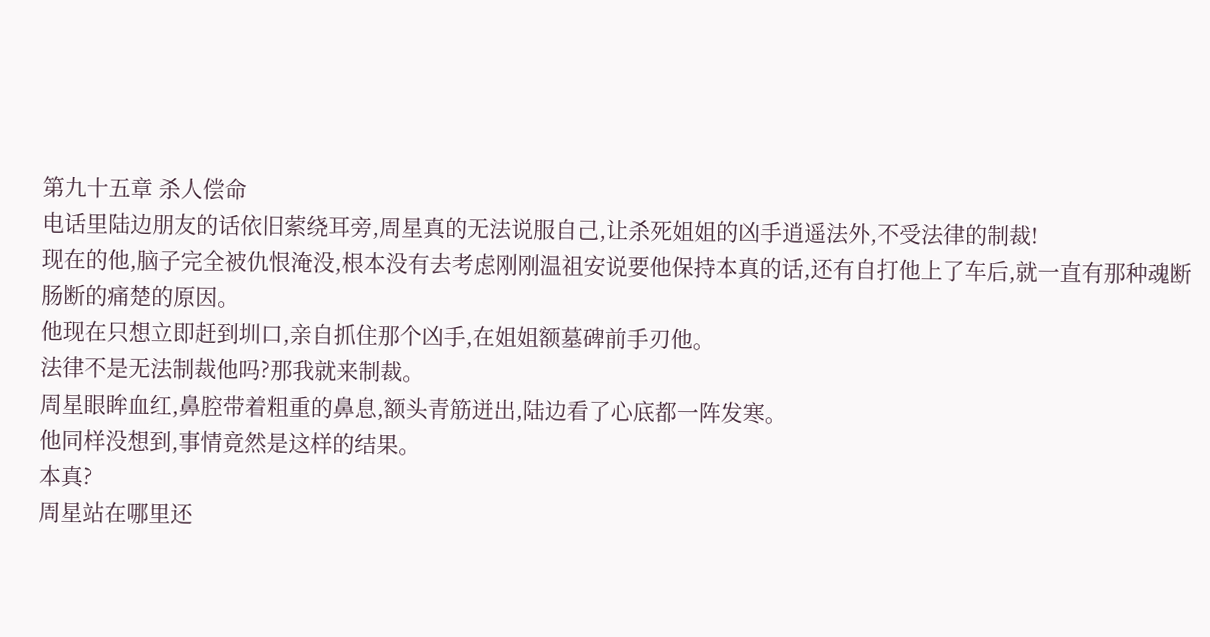第九十五章 杀人偿命
电话里陆边朋友的话依旧萦绕耳旁,周星真的无法说服自己,让杀死姐姐的凶手逍遥法外,不受法律的制裁!
现在的他,脑子完全被仇恨淹没,根本没有去考虑刚刚温祖安说要他保持本真的话,还有自打他上了车后,就一直有那种魂断肠断的痛楚的原因。
他现在只想立即赶到圳口,亲自抓住那个凶手,在姐姐额墓碑前手刃他。
法律不是无法制裁他吗?那我就来制裁。
周星眼眸血红,鼻腔带着粗重的鼻息,额头青筋迸出,陆边看了心底都一阵发寒。
他同样没想到,事情竟然是这样的结果。
本真?
周星站在哪里还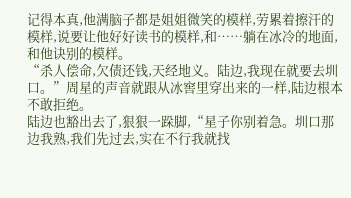记得本真,他满脑子都是姐姐微笑的模样,劳累着擦汗的模样,说要让他好好读书的模样,和……躺在冰冷的地面,和他诀别的模样。
“杀人偿命,欠债还钱,天经地义。陆边,我现在就要去圳口。”周星的声音就跟从冰窖里穿出来的一样,陆边根本不敢拒绝。
陆边也豁出去了,狠狠一跺脚,“星子你别着急。圳口那边我熟,我们先过去,实在不行我就找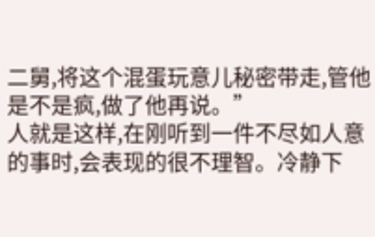二舅,将这个混蛋玩意儿秘密带走,管他是不是疯,做了他再说。”
人就是这样,在刚听到一件不尽如人意的事时,会表现的很不理智。冷静下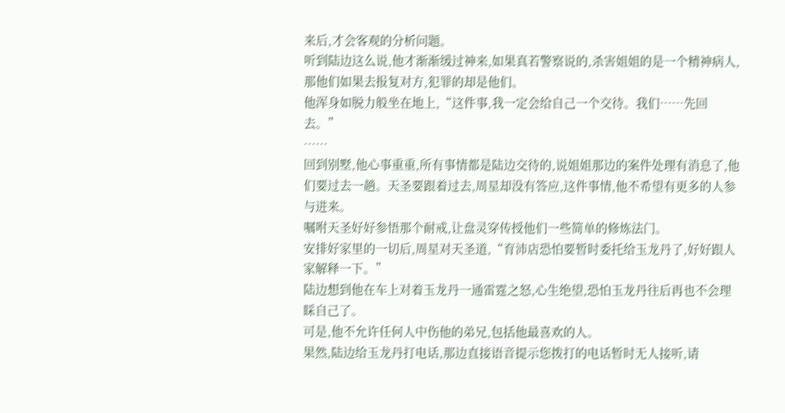来后,才会客观的分析问题。
听到陆边这么说,他才渐渐缓过神来,如果真若警察说的,杀害姐姐的是一个精神病人,那他们如果去报复对方,犯罪的却是他们。
他浑身如脱力般坐在地上,“这件事,我一定会给自己一个交待。我们……先回去。”
……
回到别墅,他心事重重,所有事情都是陆边交待的,说姐姐那边的案件处理有消息了,他们要过去一趟。天圣要跟着过去,周星却没有答应,这件事情,他不希望有更多的人参与进来。
嘱咐天圣好好参悟那个耐戒,让盘灵穿传授他们一些简单的修炼法门。
安排好家里的一切后,周星对天圣道,“育沛店恐怕要暂时委托给玉龙丹了,好好跟人家解释一下。”
陆边想到他在车上对着玉龙丹一通雷霆之怒,心生绝望,恐怕玉龙丹往后再也不会理睬自己了。
可是,他不允许任何人中伤他的弟兄,包括他最喜欢的人。
果然,陆边给玉龙丹打电话,那边直接语音提示您拨打的电话暂时无人接听,请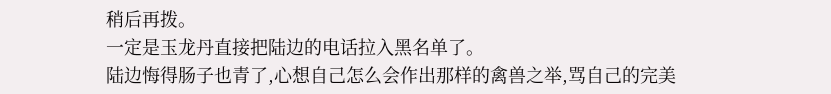稍后再拨。
一定是玉龙丹直接把陆边的电话拉入黑名单了。
陆边悔得肠子也青了,心想自己怎么会作出那样的禽兽之举,骂自己的完美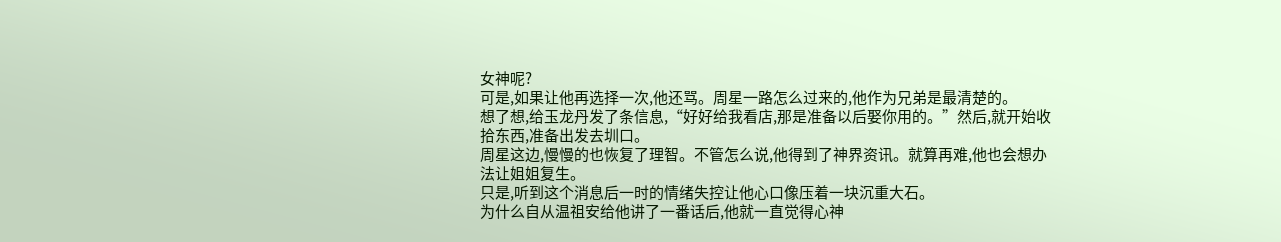女神呢?
可是,如果让他再选择一次,他还骂。周星一路怎么过来的,他作为兄弟是最清楚的。
想了想,给玉龙丹发了条信息,“好好给我看店,那是准备以后娶你用的。”然后,就开始收拾东西,准备出发去圳口。
周星这边,慢慢的也恢复了理智。不管怎么说,他得到了神界资讯。就算再难,他也会想办法让姐姐复生。
只是,听到这个消息后一时的情绪失控让他心口像压着一块沉重大石。
为什么自从温祖安给他讲了一番话后,他就一直觉得心神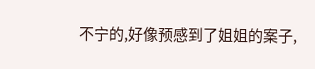不宁的,好像预感到了姐姐的案子,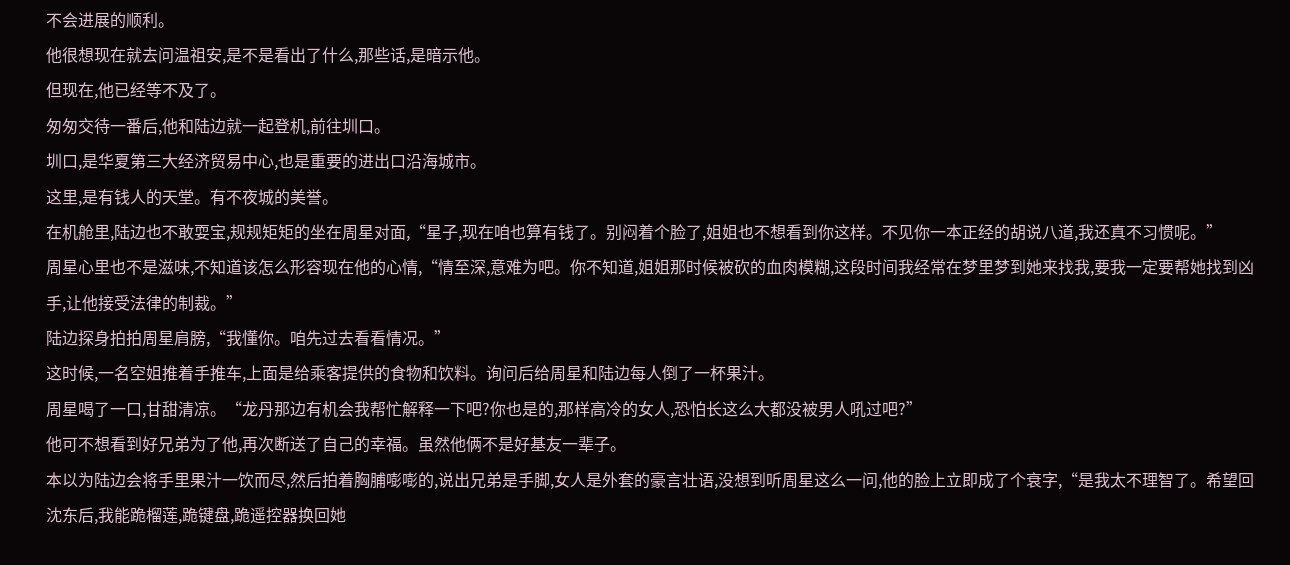不会进展的顺利。
他很想现在就去问温祖安,是不是看出了什么,那些话,是暗示他。
但现在,他已经等不及了。
匆匆交待一番后,他和陆边就一起登机,前往圳口。
圳口,是华夏第三大经济贸易中心,也是重要的进出口沿海城市。
这里,是有钱人的天堂。有不夜城的美誉。
在机舱里,陆边也不敢耍宝,规规矩矩的坐在周星对面,“星子,现在咱也算有钱了。别闷着个脸了,姐姐也不想看到你这样。不见你一本正经的胡说八道,我还真不习惯呢。”
周星心里也不是滋味,不知道该怎么形容现在他的心情,“情至深,意难为吧。你不知道,姐姐那时候被砍的血肉模糊,这段时间我经常在梦里梦到她来找我,要我一定要帮她找到凶手,让他接受法律的制裁。”
陆边探身拍拍周星肩膀,“我懂你。咱先过去看看情况。”
这时候,一名空姐推着手推车,上面是给乘客提供的食物和饮料。询问后给周星和陆边每人倒了一杯果汁。
周星喝了一口,甘甜清凉。“龙丹那边有机会我帮忙解释一下吧?你也是的,那样高冷的女人,恐怕长这么大都没被男人吼过吧?”
他可不想看到好兄弟为了他,再次断送了自己的幸福。虽然他俩不是好基友一辈子。
本以为陆边会将手里果汁一饮而尽,然后拍着胸脯嘭嘭的,说出兄弟是手脚,女人是外套的豪言壮语,没想到听周星这么一问,他的脸上立即成了个衰字,“是我太不理智了。希望回沈东后,我能跪榴莲,跪键盘,跪遥控器换回她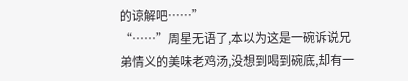的谅解吧……”
“……”周星无语了,本以为这是一碗诉说兄弟情义的美味老鸡汤,没想到喝到碗底,却有一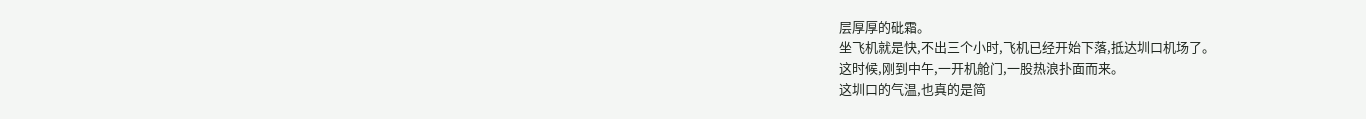层厚厚的砒霜。
坐飞机就是快,不出三个小时,飞机已经开始下落,抵达圳口机场了。
这时候,刚到中午,一开机舱门,一股热浪扑面而来。
这圳口的气温,也真的是简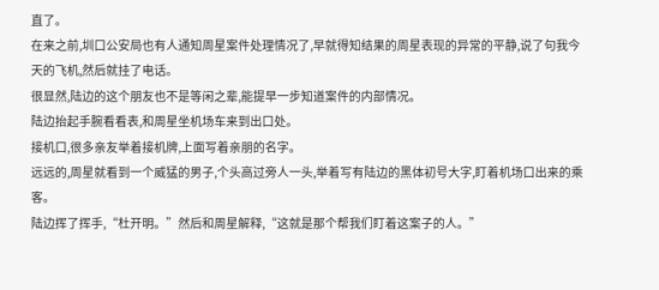直了。
在来之前,圳口公安局也有人通知周星案件处理情况了,早就得知结果的周星表现的异常的平静,说了句我今天的飞机,然后就挂了电话。
很显然,陆边的这个朋友也不是等闲之辈,能提早一步知道案件的内部情况。
陆边抬起手腕看看表,和周星坐机场车来到出口处。
接机口,很多亲友举着接机牌,上面写着亲朋的名字。
远远的,周星就看到一个威猛的男子,个头高过旁人一头,举着写有陆边的黑体初号大字,盯着机场口出来的乘客。
陆边挥了挥手,“杜开明。”然后和周星解释,“这就是那个帮我们盯着这案子的人。”